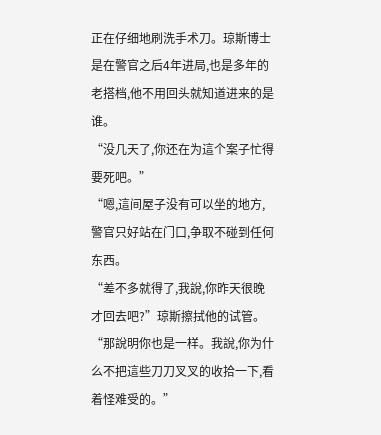正在仔细地刷洗手术刀。琼斯博士是在警官之后4年进局,也是多年的老搭档,他不用回头就知道进来的是谁。
“没几天了,你还在为這个案子忙得要死吧。”
“嗯,這间屋子没有可以坐的地方,警官只好站在门口,争取不碰到任何东西。
“差不多就得了,我說,你昨天很晚才回去吧?”琼斯擦拭他的试管。
“那說明你也是一样。我說,你为什么不把這些刀刀叉叉的收拾一下,看着怪难受的。”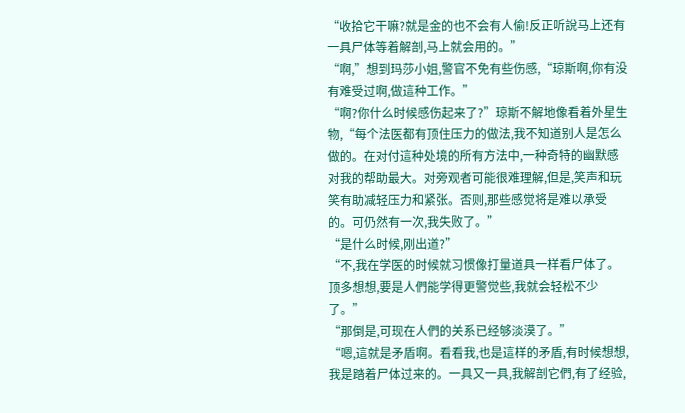“收拾它干嘛?就是金的也不会有人偷!反正听說马上还有一具尸体等着解剖,马上就会用的。”
“啊,”想到玛莎小姐,警官不免有些伤感,“琼斯啊,你有没有难受过啊,做這种工作。”
“啊?你什么时候感伤起来了?”琼斯不解地像看着外星生物,“每个法医都有顶住压力的做法,我不知道别人是怎么做的。在对付這种处境的所有方法中,一种奇特的幽默感对我的帮助最大。对旁观者可能很难理解,但是,笑声和玩笑有助减轻压力和紧张。否则,那些感觉将是难以承受的。可仍然有一次,我失败了。”
“是什么时候,刚出道?”
“不,我在学医的时候就习惯像打量道具一样看尸体了。顶多想想,要是人們能学得更警觉些,我就会轻松不少了。”
“那倒是,可现在人們的关系已经够淡漠了。”
“嗯,這就是矛盾啊。看看我,也是這样的矛盾,有时候想想,我是踏着尸体过来的。一具又一具,我解剖它們,有了经验,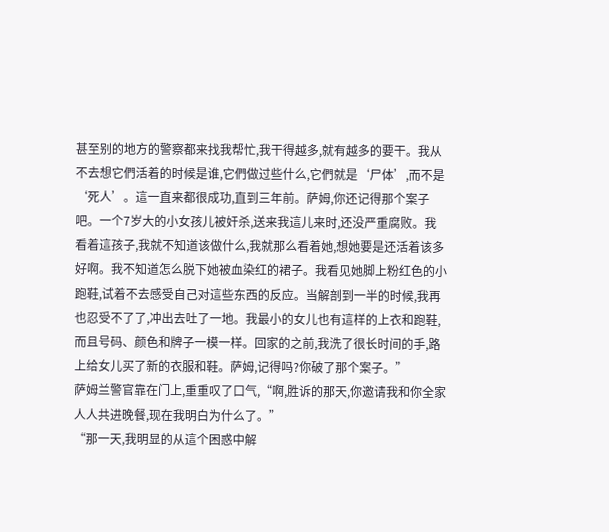甚至别的地方的警察都来找我帮忙,我干得越多,就有越多的要干。我从不去想它們活着的时候是谁,它們做过些什么,它們就是‘尸体’,而不是‘死人’。這一直来都很成功,直到三年前。萨姆,你还记得那个案子吧。一个7岁大的小女孩儿被奸杀,送来我這儿来时,还没严重腐败。我看着這孩子,我就不知道该做什么,我就那么看着她,想她要是还活着该多好啊。我不知道怎么脱下她被血染红的裙子。我看见她脚上粉红色的小跑鞋,试着不去感受自己对這些东西的反应。当解剖到一半的时候,我再也忍受不了了,冲出去吐了一地。我最小的女儿也有這样的上衣和跑鞋,而且号码、颜色和牌子一模一样。回家的之前,我洗了很长时间的手,路上给女儿买了新的衣服和鞋。萨姆,记得吗?你破了那个案子。”
萨姆兰警官靠在门上,重重叹了口气,“啊,胜诉的那天,你邀请我和你全家人人共进晚餐,现在我明白为什么了。”
“那一天,我明显的从這个困惑中解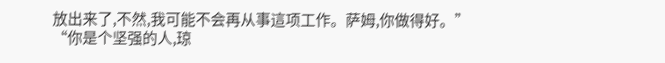放出来了,不然,我可能不会再从事這项工作。萨姆,你做得好。”
“你是个坚强的人,琼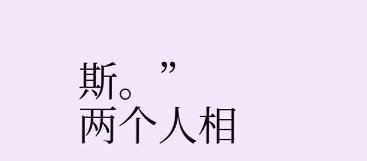斯。”
两个人相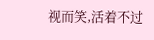视而笑,活着不过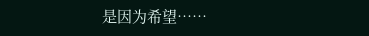是因为希望……